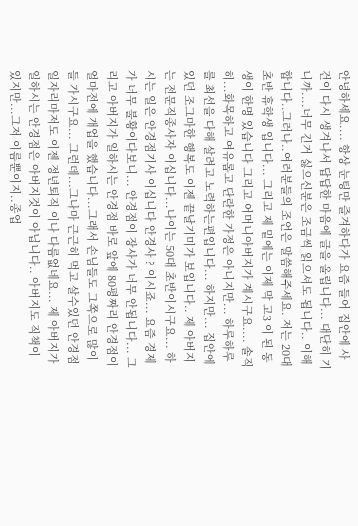안녕하세요.... 항상 눈팅만 즐겨하다가 요즘 들어 집안에 사건이 다시 생겨나서 답답한 마음에 글을 올립니다... 대단히 기니까....너무 긴거 싫으신분은 조금씩 읽으셔도 됩니다.. 이해합니다..그러나..여러분들의 조언은 말씀해주세요. 저는 20대초반 휴학생 입니다... 그리고 제 밑에는 이제 막 고3 이 된 동생이 한명 있습니다 그리고 어머니아버지가 계시구요.... 솔직히...화목하고 여유롭고 단란한 가정은 아니지만... 하루하루를 최선을 다해 살려고 노력하는편입니다... 하지만... 집안에 있던 조그마한 행복도 이젠 끝날기미가 보입니다.. 제 아버지는 전문직종사자 이십니다...나이는 50대 초반이시구요... 하시는 일은 안경점기사 이십니다 안경사 ? 이시죠... 요즘 경제가 너무 불황이다보니... 안경점이 장사가 너무 안됩니다... 그리고 아버지가 일하시는 안경점 바로 앞에 80평짜리 안경점이 얼마전에 개업을 했습니다...그래서 손님들도 그쪽으로 많이들 가시구요... 그런데...그나마 근근히 먹고 살수있던 안경점 일자리마저도 이젠 정년퇴직 이나 다름없네요... 제 아버지가 일하시는 안경점은 아버지것이 아닙니다.. 아버지도 직책이 있지만...그저 이름뿐이지..종업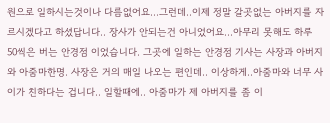원으로 일하시는것이나 다름없어요...그런데..이제 정말 갈곳없는 아버지를 자르시겠다고 하셨답니다.. 장사가 안되는건 아니었어요...아무리 못해도 하루 50씩은 버는 안경점 이었습니다. 그곳에 일하는 안경점 기사는 사장과 아버지와 아줌마한명. 사장은 거의 매일 나오는 편인데.. 이상하게..아줌마와 너무 사이가 친하다는 겁니다.. 일할때에.. 아줌마가 제 아버지를 좀 이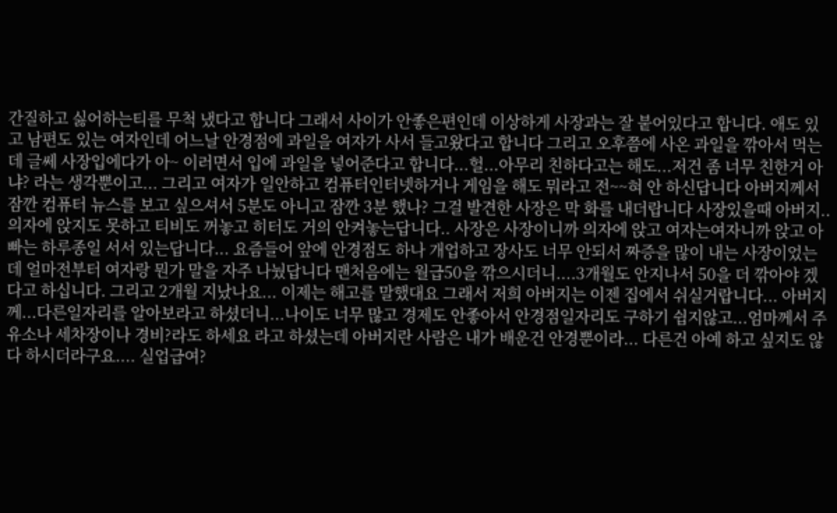간질하고 싫어하는티를 무척 냈다고 합니다 그래서 사이가 안좋은편인데 이상하게 사장과는 잘 붙어있다고 합니다. 애도 있고 남편도 있는 여자인데 어느날 안경점에 과일을 여자가 사서 들고왔다고 합니다 그리고 오후쯤에 사온 과일을 깎아서 먹는데 글쎄 사장입에다가 아~ 이러면서 입에 과일을 넣어준다고 합니다...헐...아무리 친하다고는 해도...저건 좀 너무 친한거 아냐? 라는 생각뿐이고... 그리고 여자가 일안하고 컴퓨터인터넷하거나 게임을 해도 뭐라고 전~~혀 안 하신답니다 아버지께서 잠깐 컴퓨터 뉴스를 보고 싶으셔서 5분도 아니고 잠깐 3분 했나? 그걸 발견한 사장은 막 화를 내더랍니다 사장있을때 아버지.. 의자에 앉지도 못하고 티비도 꺼놓고 히터도 거의 안켜놓는답니다.. 사장은 사장이니까 의자에 앉고 여자는여자니까 앉고 아빠는 하루종일 서서 있는답니다... 요즘들어 앞에 안경점도 하나 개업하고 장사도 너무 안되서 짜증을 많이 내는 사장이었는데 얼마전부터 여자랑 뭔가 말을 자주 나눴답니다 맨처음에는 월급50을 깎으시더니....3개월도 안지나서 50을 더 깎아야 겠다고 하십니다. 그리고 2개월 지났나요... 이제는 해고를 말했대요 그래서 저희 아버지는 이젠 집에서 쉬실거랍니다... 아버지께...다른일자리를 알아보라고 하셨더니...나이도 너무 많고 경제도 안좋아서 안경점일자리도 구하기 쉽지않고...엄마께서 주유소나 세차장이나 경비?라도 하세요 라고 하셨는데 아버지란 사람은 내가 배운건 안경뿐이라... 다른건 아예 하고 싶지도 않다 하시더라구요.... 실업급여?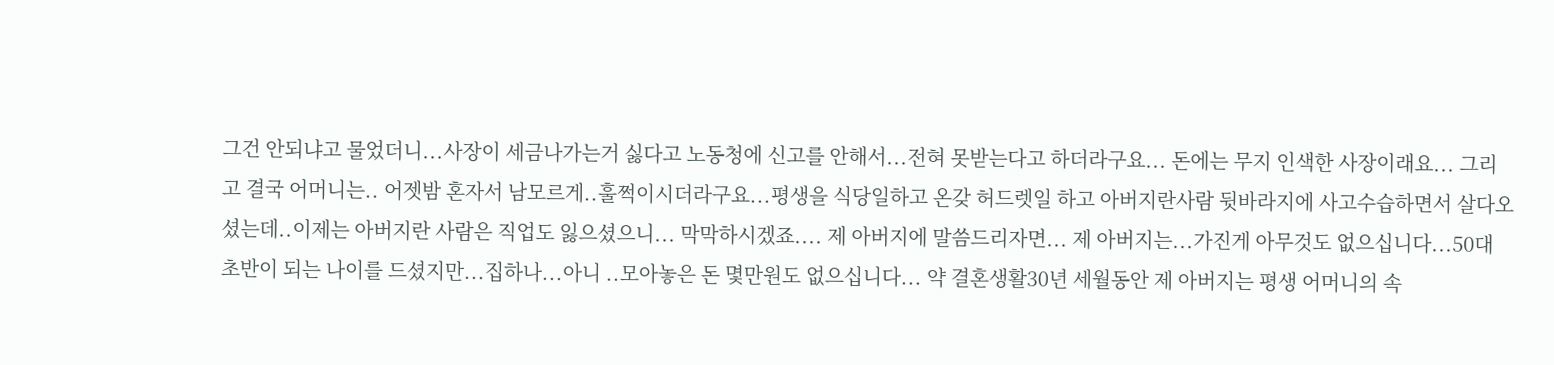그건 안되냐고 물었더니...사장이 세금나가는거 싫다고 노동청에 신고를 안해서...전혀 못받는다고 하더라구요... 돈에는 무지 인색한 사장이래요... 그리고 결국 어머니는.. 어젯밤 혼자서 남모르게..훌쩍이시더라구요...평생을 식당일하고 온갖 허드렛일 하고 아버지란사람 뒷바라지에 사고수습하면서 살다오셨는데..이제는 아버지란 사람은 직업도 잃으셨으니... 막막하시겠죠.... 제 아버지에 말씀드리자면... 제 아버지는...가진게 아무것도 없으십니다...50대 초반이 되는 나이를 드셨지만...집하나...아니 ..모아놓은 돈 몇만원도 없으십니다... 약 결혼생활30년 세월동안 제 아버지는 평생 어머니의 속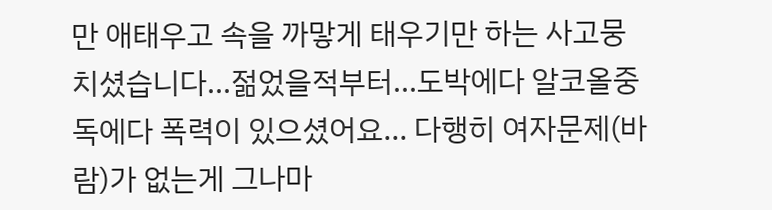만 애태우고 속을 까맣게 태우기만 하는 사고뭉치셨습니다...젊었을적부터...도박에다 알코올중독에다 폭력이 있으셨어요... 다행히 여자문제(바람)가 없는게 그나마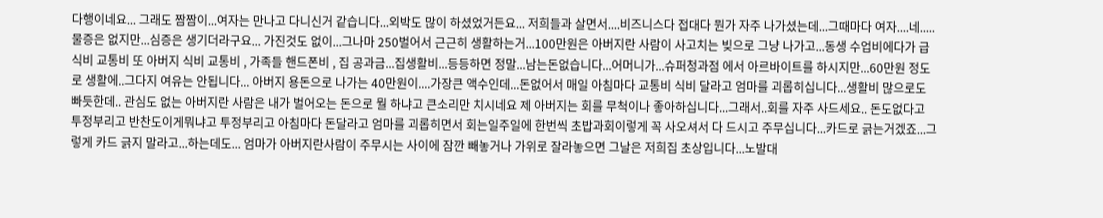다행이네요... 그래도 짬짬이...여자는 만나고 다니신거 같습니다...외박도 많이 하셨었거든요... 저희들과 살면서....비즈니스다 접대다 뭔가 자주 나가셨는데...그때마다 여자....네.....물증은 없지만...심증은 생기더라구요... 가진것도 없이...그나마 250벌어서 근근히 생활하는거...100만원은 아버지란 사람이 사고치는 빚으로 그냥 나가고...동생 수업비에다가 급식비 교통비 또 아버지 식비 교통비 , 가족들 핸드폰비 , 집 공과금...집생활비...등등하면 정말...남는돈없습니다...어머니가...슈퍼청과점 에서 아르바이트를 하시지만...60만원 정도로 생활에..그다지 여유는 안됩니다... 아버지 용돈으로 나가는 40만원이....가장큰 액수인데...돈없어서 매일 아침마다 교통비 식비 달라고 엄마를 괴롭히십니다...생활비 많으로도 빠듯한데.. 관심도 없는 아버지란 사람은 내가 벌어오는 돈으로 뭘 하냐고 큰소리만 치시네요 제 아버지는 회를 무척이나 좋아하십니다...그래서..회를 자주 사드세요.. 돈도없다고 투정부리고 반찬도이게뭐냐고 투정부리고 아침마다 돈달라고 엄마를 괴롭히면서 회는일주일에 한번씩 초밥과회이렇게 꼭 사오셔서 다 드시고 주무십니다...카드로 긁는거겠죠...그렇게 카드 긁지 말라고...하는데도... 엄마가 아버지란사람이 주무시는 사이에 잠깐 빼놓거나 가위로 잘라놓으면 그날은 저희집 초상입니다...노발대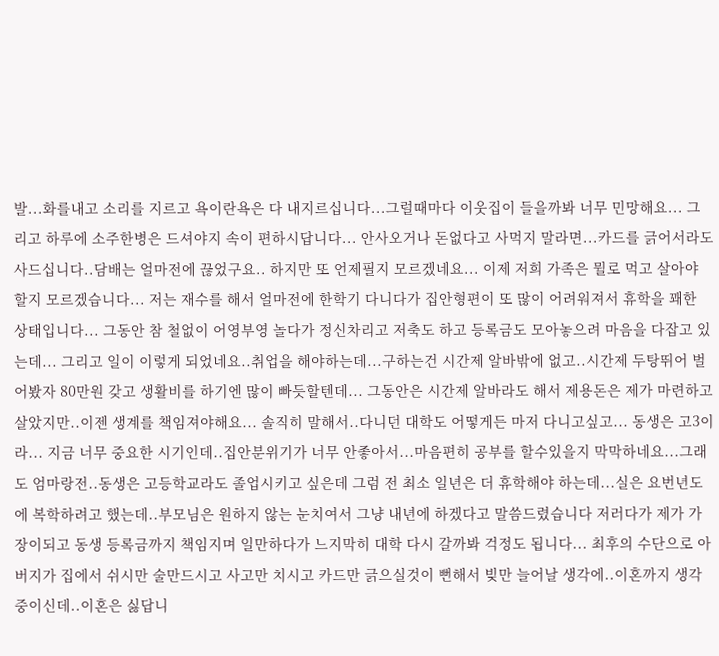발...화를내고 소리를 지르고 욕이란욕은 다 내지르십니다...그럴때마다 이웃집이 들을까봐 너무 민망해요... 그리고 하루에 소주한병은 드셔야지 속이 편하시답니다... 안사오거나 돈없다고 사먹지 말라면...카드를 긁어서라도 사드십니다..담배는 얼마전에 끊었구요.. 하지만 또 언제필지 모르겠네요... 이제 저희 가족은 뭘로 먹고 살아야 할지 모르겠습니다... 저는 재수를 해서 얼마전에 한학기 다니다가 집안형편이 또 많이 어려워져서 휴학을 꽤한 상태입니다... 그동안 참 철없이 어영부영 놀다가 정신차리고 저축도 하고 등록금도 모아놓으려 마음을 다잡고 있는데... 그리고 일이 이렇게 되었네요..취업을 해야하는데...구하는건 시간제 알바밖에 없고..시간제 두탕뛰어 벌어봤자 80만원 갖고 생활비를 하기엔 많이 빠듯할텐데... 그동안은 시간제 알바라도 해서 제용돈은 제가 마련하고 살았지만..이젠 생계를 책임져야해요... 솔직히 말해서..다니던 대학도 어떻게든 마저 다니고싶고... 동생은 고3이라... 지금 너무 중요한 시기인데..집안분위기가 너무 안좋아서...마음편히 공부를 할수있을지 막막하네요...그래도 엄마랑전..동생은 고등학교라도 졸업시키고 싶은데 그럼 전 최소 일년은 더 휴학해야 하는데...실은 요번년도에 복학하려고 했는데..부모님은 원하지 않는 눈치여서 그냥 내년에 하겠다고 말씀드렸습니다 저러다가 제가 가장이되고 동생 등록금까지 책임지며 일만하다가 느지막히 대학 다시 갈까봐 걱정도 됩니다... 최후의 수단으로 아버지가 집에서 쉬시만 술만드시고 사고만 치시고 카드만 긁으실것이 뻔해서 빚만 늘어날 생각에..이혼까지 생각중이신데..이혼은 싫답니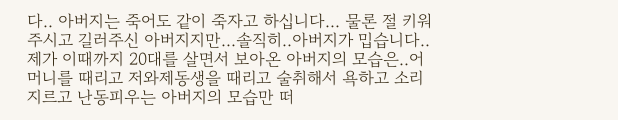다.. 아버지는 죽어도 같이 죽자고 하십니다... 물론 절 키워주시고 길러주신 아버지지만...솔직히..아버지가 밉습니다.. 제가 이때까지 20대를 살면서 보아온 아버지의 모습은..어머니를 때리고 저와제동생을 때리고 술취해서 욕하고 소리지르고 난동피우는 아버지의 모습만 떠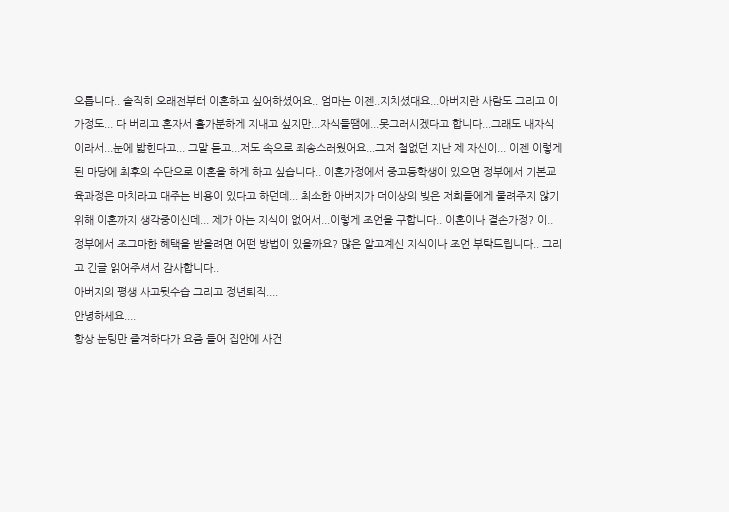오릅니다.. 솔직히 오래전부터 이혼하고 싶어하셨어요.. 엄마는 이젠..지치셨대요...아버지란 사람도 그리고 이 가정도... 다 버리고 혼자서 홀가분하게 지내고 싶지만...자식들땜에...못그러시겠다고 합니다...그래도 내자식이라서...눈에 밟힌다고... 그말 듣고...저도 속으로 죄송스러웠어요...그저 철없던 지난 제 자신이... 이젠 이렇게 된 마당에 최후의 수단으로 이혼을 하게 하고 싶습니다.. 이혼가정에서 중고등학생이 있으면 정부에서 기본교육과정은 마치라고 대주는 비용이 있다고 하던데... 최소한 아버지가 더이상의 빚은 저희들에게 물려주지 않기위해 이혼까지 생각중이신데... 제가 아는 지식이 없어서...이렇게 조언을 구합니다.. 이혼이나 결손가정? 이.. 정부에서 조그마한 혜택을 받을려면 어떤 방법이 있을까요? 많은 알고계신 지식이나 조언 부탁드립니다.. 그리고 긴글 읽어주셔서 감사합니다..
아버지의 평생 사고뒷수습 그리고 정년퇴직....
안녕하세요....
항상 눈팅만 즐겨하다가 요즘 들어 집안에 사건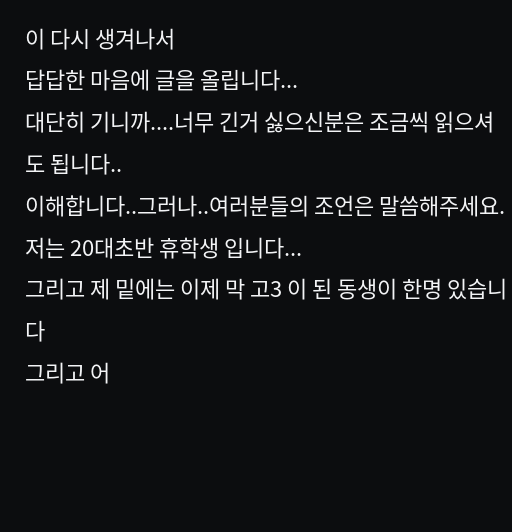이 다시 생겨나서
답답한 마음에 글을 올립니다...
대단히 기니까....너무 긴거 싫으신분은 조금씩 읽으셔도 됩니다..
이해합니다..그러나..여러분들의 조언은 말씀해주세요.
저는 20대초반 휴학생 입니다...
그리고 제 밑에는 이제 막 고3 이 된 동생이 한명 있습니다
그리고 어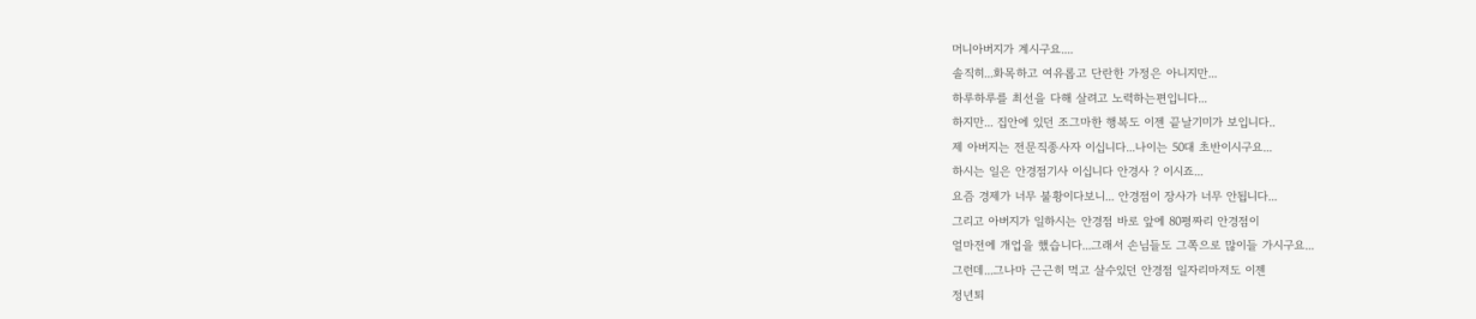머니아버지가 계시구요....
솔직히...화목하고 여유롭고 단란한 가정은 아니지만...
하루하루를 최선을 다해 살려고 노력하는편입니다...
하지만... 집안에 있던 조그마한 행복도 이젠 끝날기미가 보입니다..
제 아버지는 전문직종사자 이십니다...나이는 50대 초반이시구요...
하시는 일은 안경점기사 이십니다 안경사 ? 이시죠...
요즘 경제가 너무 불황이다보니... 안경점이 장사가 너무 안됩니다...
그리고 아버지가 일하시는 안경점 바로 앞에 80평짜리 안경점이
얼마전에 개업을 했습니다...그래서 손님들도 그쪽으로 많이들 가시구요...
그런데...그나마 근근히 먹고 살수있던 안경점 일자리마저도 이젠
정년퇴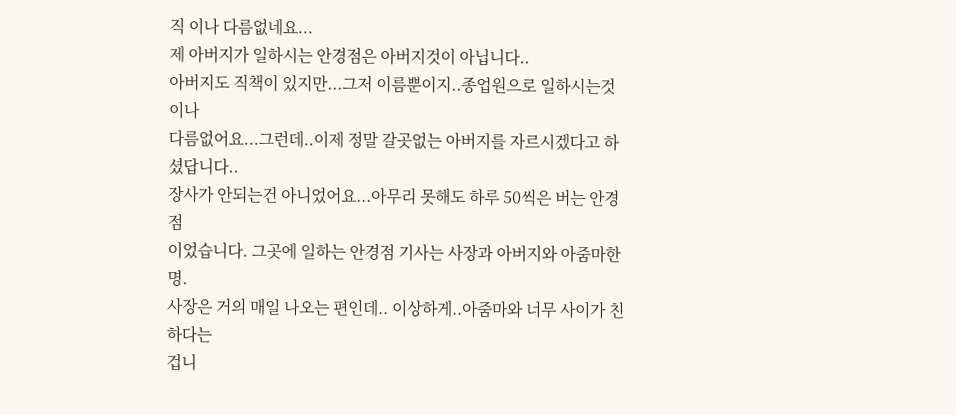직 이나 다름없네요...
제 아버지가 일하시는 안경점은 아버지것이 아닙니다..
아버지도 직책이 있지만...그저 이름뿐이지..종업원으로 일하시는것이나
다름없어요...그런데..이제 정말 갈곳없는 아버지를 자르시겠다고 하셨답니다..
장사가 안되는건 아니었어요...아무리 못해도 하루 50씩은 버는 안경점
이었습니다. 그곳에 일하는 안경점 기사는 사장과 아버지와 아줌마한명.
사장은 거의 매일 나오는 편인데.. 이상하게..아줌마와 너무 사이가 친하다는
겁니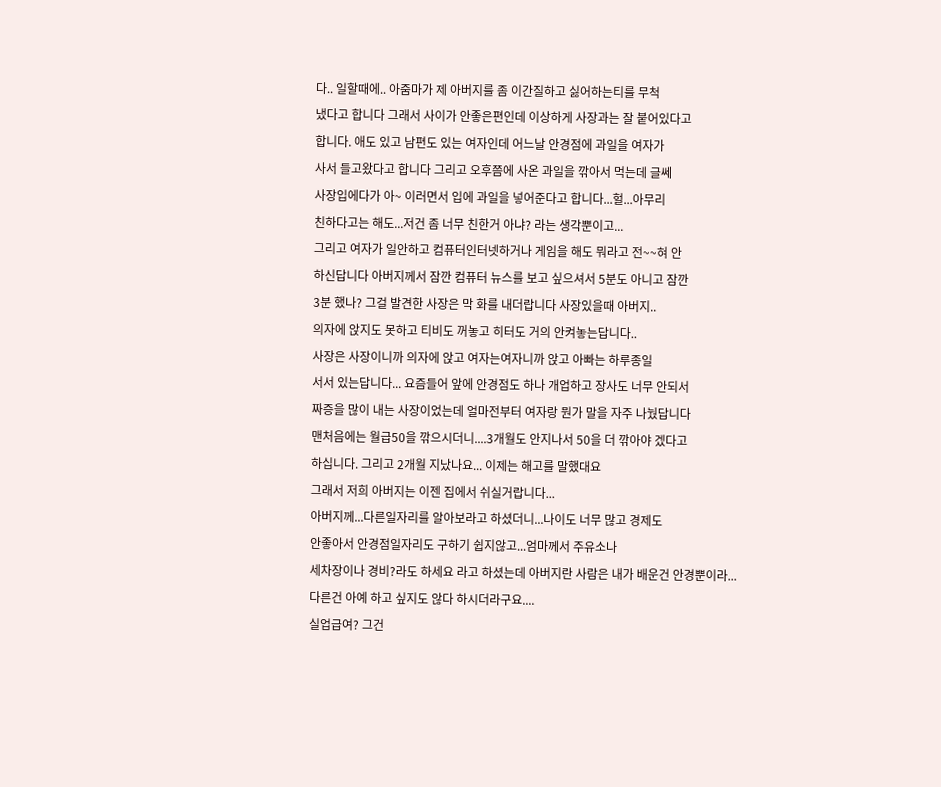다.. 일할때에.. 아줌마가 제 아버지를 좀 이간질하고 싫어하는티를 무척
냈다고 합니다 그래서 사이가 안좋은편인데 이상하게 사장과는 잘 붙어있다고
합니다. 애도 있고 남편도 있는 여자인데 어느날 안경점에 과일을 여자가
사서 들고왔다고 합니다 그리고 오후쯤에 사온 과일을 깎아서 먹는데 글쎄
사장입에다가 아~ 이러면서 입에 과일을 넣어준다고 합니다...헐...아무리
친하다고는 해도...저건 좀 너무 친한거 아냐? 라는 생각뿐이고...
그리고 여자가 일안하고 컴퓨터인터넷하거나 게임을 해도 뭐라고 전~~혀 안
하신답니다 아버지께서 잠깐 컴퓨터 뉴스를 보고 싶으셔서 5분도 아니고 잠깐
3분 했나? 그걸 발견한 사장은 막 화를 내더랍니다 사장있을때 아버지..
의자에 앉지도 못하고 티비도 꺼놓고 히터도 거의 안켜놓는답니다..
사장은 사장이니까 의자에 앉고 여자는여자니까 앉고 아빠는 하루종일
서서 있는답니다... 요즘들어 앞에 안경점도 하나 개업하고 장사도 너무 안되서
짜증을 많이 내는 사장이었는데 얼마전부터 여자랑 뭔가 말을 자주 나눴답니다
맨처음에는 월급50을 깎으시더니....3개월도 안지나서 50을 더 깎아야 겠다고
하십니다. 그리고 2개월 지났나요... 이제는 해고를 말했대요
그래서 저희 아버지는 이젠 집에서 쉬실거랍니다...
아버지께...다른일자리를 알아보라고 하셨더니...나이도 너무 많고 경제도
안좋아서 안경점일자리도 구하기 쉽지않고...엄마께서 주유소나
세차장이나 경비?라도 하세요 라고 하셨는데 아버지란 사람은 내가 배운건 안경뿐이라...
다른건 아예 하고 싶지도 않다 하시더라구요....
실업급여? 그건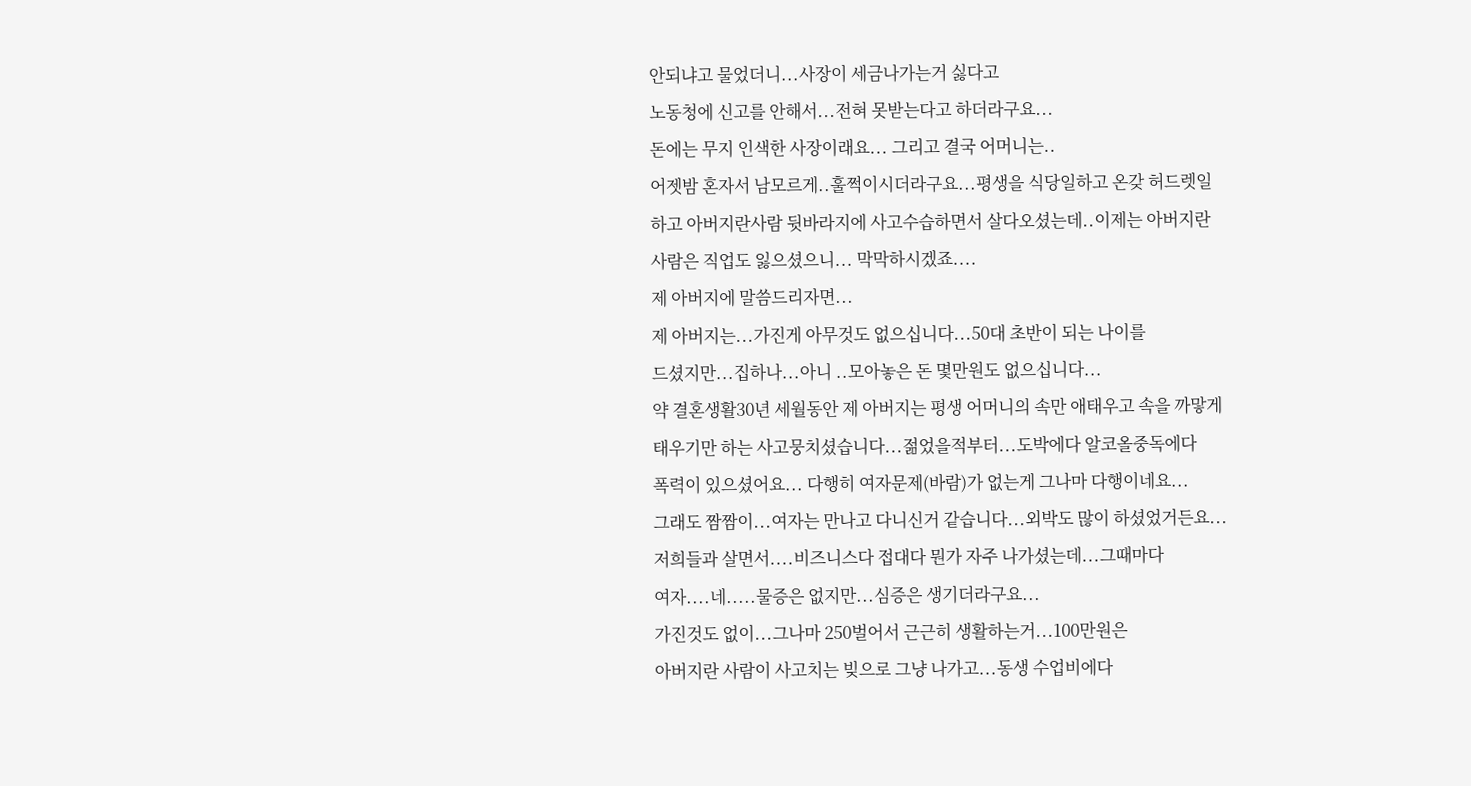안되냐고 물었더니...사장이 세금나가는거 싫다고
노동청에 신고를 안해서...전혀 못받는다고 하더라구요...
돈에는 무지 인색한 사장이래요... 그리고 결국 어머니는..
어젯밤 혼자서 남모르게..훌쩍이시더라구요...평생을 식당일하고 온갖 허드렛일
하고 아버지란사람 뒷바라지에 사고수습하면서 살다오셨는데..이제는 아버지란
사람은 직업도 잃으셨으니... 막막하시겠죠....
제 아버지에 말씀드리자면...
제 아버지는...가진게 아무것도 없으십니다...50대 초반이 되는 나이를
드셨지만...집하나...아니 ..모아놓은 돈 몇만원도 없으십니다...
약 결혼생활30년 세월동안 제 아버지는 평생 어머니의 속만 애태우고 속을 까맣게
태우기만 하는 사고뭉치셨습니다...젊었을적부터...도박에다 알코올중독에다
폭력이 있으셨어요... 다행히 여자문제(바람)가 없는게 그나마 다행이네요...
그래도 짬짬이...여자는 만나고 다니신거 같습니다...외박도 많이 하셨었거든요...
저희들과 살면서....비즈니스다 접대다 뭔가 자주 나가셨는데...그때마다
여자....네.....물증은 없지만...심증은 생기더라구요...
가진것도 없이...그나마 250벌어서 근근히 생활하는거...100만원은
아버지란 사람이 사고치는 빚으로 그냥 나가고...동생 수업비에다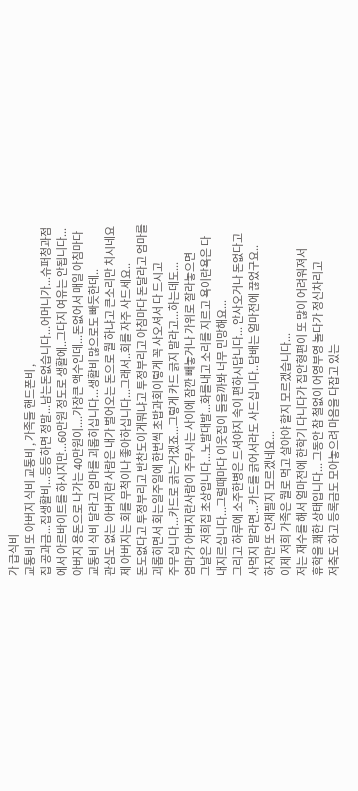가 급식비
교통비 또 아버지 식비 교통비 , 가족들 핸드폰비 ,
집 공과금...집생활비...등등하면 정말...남는돈없습니다...어머니가...슈퍼청과점
에서 아르바이트를 하시지만...60만원 정도로 생활에..그다지 여유는 안됩니다...
아버지 용돈으로 나가는 40만원이....가장큰 액수인데...돈없어서 매일 아침마다
교통비 식비 달라고 엄마를 괴롭히십니다...생활비 많으로도 빠듯한데..
관심도 없는 아버지란 사람은 내가 벌어오는 돈으로 뭘 하냐고 큰소리만 치시네요
제 아버지는 회를 무척이나 좋아하십니다...그래서..회를 자주 사드세요..
돈도없다고 투정부리고 반찬도이게뭐냐고 투정부리고 아침마다 돈달라고 엄마를
괴롭히면서 회는일주일에 한번씩 초밥과회이렇게 꼭 사오셔서 다 드시고
주무십니다...카드로 긁는거겠죠...그렇게 카드 긁지 말라고...하는데도...
엄마가 아버지란사람이 주무시는 사이에 잠깐 빼놓거나 가위로 잘라놓으면
그날은 저희집 초상입니다...노발대발...화를내고 소리를 지르고 욕이란욕은 다
내지르십니다...그럴때마다 이웃집이 들을까봐 너무 민망해요...
그리고 하루에 소주한병은 드셔야지 속이 편하시답니다... 안사오거나 돈없다고
사먹지 말라면...카드를 긁어서라도 사드십니다..담배는 얼마전에 끊었구요..
하지만 또 언제필지 모르겠네요...
이제 저희 가족은 뭘로 먹고 살아야 할지 모르겠습니다...
저는 재수를 해서 얼마전에 한학기 다니다가 집안형편이 또 많이 어려워져서
휴학을 꽤한 상태입니다... 그동안 참 철없이 어영부영 놀다가 정신차리고
저축도 하고 등록금도 모아놓으려 마음을 다잡고 있는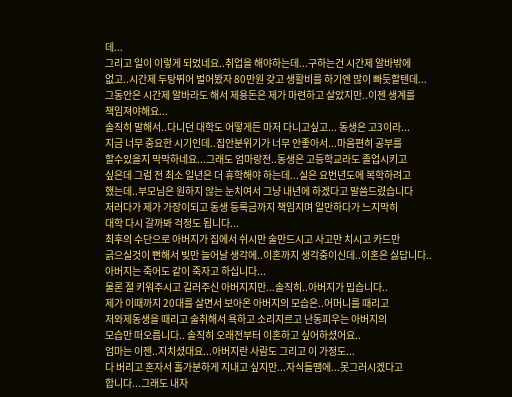데...
그리고 일이 이렇게 되었네요..취업을 해야하는데...구하는건 시간제 알바밖에
없고..시간제 두탕뛰어 벌어봤자 80만원 갖고 생활비를 하기엔 많이 빠듯할텐데...
그동안은 시간제 알바라도 해서 제용돈은 제가 마련하고 살았지만..이젠 생계를
책임져야해요...
솔직히 말해서..다니던 대학도 어떻게든 마저 다니고싶고... 동생은 고3이라...
지금 너무 중요한 시기인데..집안분위기가 너무 안좋아서...마음편히 공부를
할수있을지 막막하네요...그래도 엄마랑전..동생은 고등학교라도 졸업시키고
싶은데 그럼 전 최소 일년은 더 휴학해야 하는데...실은 요번년도에 복학하려고
했는데..부모님은 원하지 않는 눈치여서 그냥 내년에 하겠다고 말씀드렸습니다
저러다가 제가 가장이되고 동생 등록금까지 책임지며 일만하다가 느지막히
대학 다시 갈까봐 걱정도 됩니다...
최후의 수단으로 아버지가 집에서 쉬시만 술만드시고 사고만 치시고 카드만
긁으실것이 뻔해서 빚만 늘어날 생각에..이혼까지 생각중이신데..이혼은 싫답니다..
아버지는 죽어도 같이 죽자고 하십니다...
물론 절 키워주시고 길러주신 아버지지만...솔직히..아버지가 밉습니다..
제가 이때까지 20대를 살면서 보아온 아버지의 모습은..어머니를 때리고
저와제동생을 때리고 술취해서 욕하고 소리지르고 난동피우는 아버지의
모습만 떠오릅니다.. 솔직히 오래전부터 이혼하고 싶어하셨어요..
엄마는 이젠..지치셨대요...아버지란 사람도 그리고 이 가정도...
다 버리고 혼자서 홀가분하게 지내고 싶지만...자식들땜에...못그러시겠다고
합니다...그래도 내자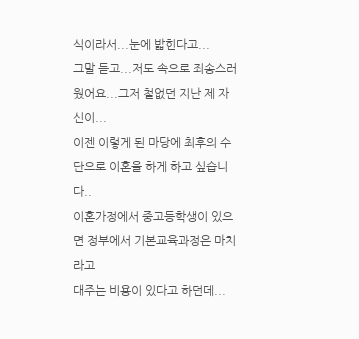식이라서...눈에 밟힌다고...
그말 듣고...저도 속으로 죄송스러웠어요...그저 철없던 지난 제 자신이...
이젠 이렇게 된 마당에 최후의 수단으로 이혼을 하게 하고 싶습니다..
이혼가정에서 중고등학생이 있으면 정부에서 기본교육과정은 마치라고
대주는 비용이 있다고 하던데...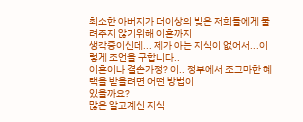최소한 아버지가 더이상의 빚은 저희들에게 물려주지 않기위해 이혼까지
생각중이신데... 제가 아는 지식이 없어서...이렇게 조언을 구합니다..
이혼이나 결손가정? 이.. 정부에서 조그마한 혜택을 받을려면 어떤 방법이
있을까요?
많은 알고계신 지식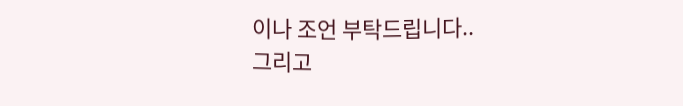이나 조언 부탁드립니다..
그리고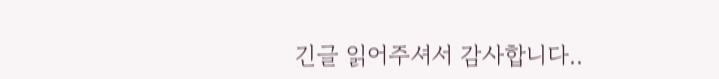긴글 읽어주셔서 감사합니다..